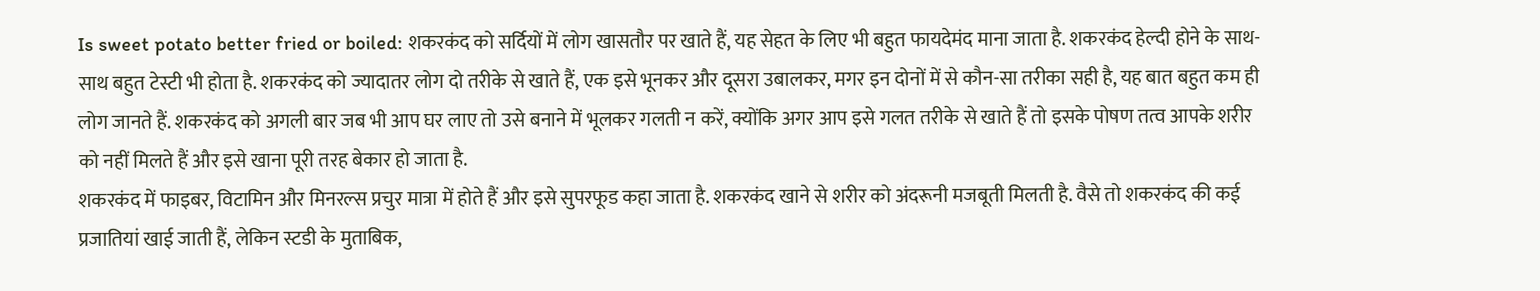Is sweet potato better fried or boiled: शकरकंद को सर्दियों में लोग खासतौर पर खाते हैं, यह सेहत के लिए भी बहुत फायदेमंद माना जाता है. शकरकंद हेल्दी होने के साथ-साथ बहुत टेस्टी भी होता है. शकरकंद को ज्यादातर लोग दो तरीके से खाते हैं, एक इसे भूनकर और दूसरा उबालकर, मगर इन दोनों में से कौन-सा तरीका सही है, यह बात बहुत कम ही लोग जानते हैं. शकरकंद को अगली बार जब भी आप घर लाए तो उसे बनाने में भूलकर गलती न करें, क्योंकि अगर आप इसे गलत तरीके से खाते हैं तो इसके पोषण तत्व आपके शरीर को नहीं मिलते हैं और इसे खाना पूरी तरह बेकार हो जाता है.
शकरकंद में फाइबर, विटामिन और मिनरल्स प्रचुर मात्रा में होते हैं और इसे सुपरफूड कहा जाता है. शकरकंद खाने से शरीर को अंदरूनी मजबूती मिलती है. वैसे तो शकरकंद की कई प्रजातियां खाई जाती हैं, लेकिन स्टडी के मुताबिक,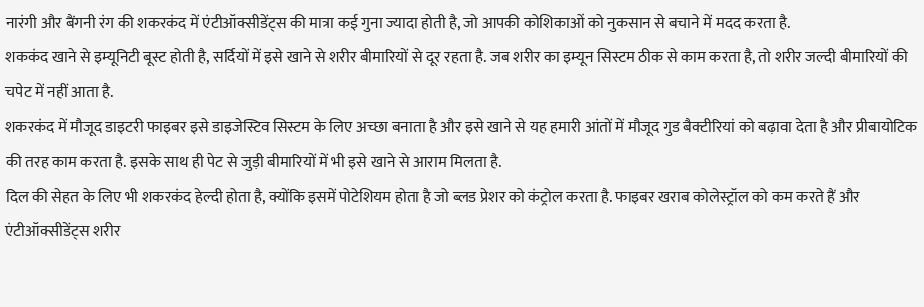नारंगी और बैंगनी रंग की शकरकंद में एंटीऑक्सीडेंट्स की मात्रा कई गुना ज्यादा होती है, जो आपकी कोशिकाओं को नुकसान से बचाने में मदद करता है.
शककंद खाने से इम्यूनिटी बूस्ट होती है, सर्दियों में इसे खाने से शरीर बीमारियों से दूर रहता है. जब शरीर का इम्यून सिस्टम ठीक से काम करता है, तो शरीर जल्दी बीमारियों की चपेट में नहीं आता है.
शकरकंद में मौजूद डाइटरी फाइबर इसे डाइजेस्टिव सिस्टम के लिए अच्छा बनाता है और इसे खाने से यह हमारी आंतों में मौजूद गुड बैक्टीरियां को बढ़ावा देता है और प्रीबायोटिक की तरह काम करता है. इसके साथ ही पेट से जुड़ी बीमारियों में भी इसे खाने से आराम मिलता है.
दिल की सेहत के लिए भी शकरकंद हेल्दी होता है, क्योंकि इसमें पोटेशियम होता है जो ब्लड प्रेशर को कंट्रोल करता है. फाइबर खराब कोलेस्ट्रॉल को कम करते हैं और एंटीऑक्सीडेंट्स शरीर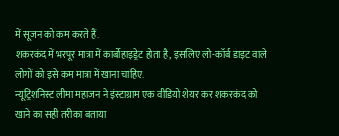में सूजन को कम करते हैं.
शकरकंद में भरपूर मात्रा में कार्बोहाइड्रेट होता है, इसलिए लो-कॉर्ब डाइट वाले लोगों को इसे कम मात्रा में खाना चाहिए.
न्यूट्रिशनिस्ट लीमा महाजन ने इंस्टाग्राम एक वीडियो शेयर कर शकरकंद को खाने का सही तरीका बताया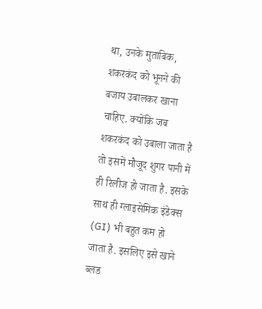था, उनके मुताबिक, शकरकंद को भूनने की बजाय उबालकर खाना चाहिए. क्योंकि जब शकरकंद को उबाला जाता है तो इसमें मौजूद शुगर पानी में ही रिलीज हो जाता है. इसके साथ ही ग्लाइसेमिक इंडेक्स (GI) भी बहुत कम हो जाता है. इसलिए इसे खाने ब्लड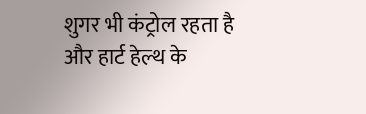शुगर भी कंट्रोल रहता है और हार्ट हेल्थ के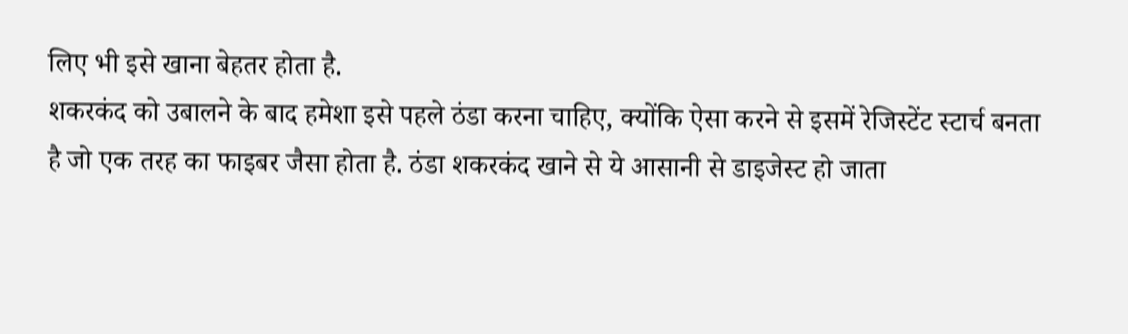लिए भी इसे खाना बेहतर होता है.
शकरकंद को उबालने के बाद हमेशा इसे पहले ठंडा करना चाहिए, क्योंकि ऐसा करने से इसमें रेजिस्टेंट स्टार्च बनता है जो एक तरह का फाइबर जैसा होता है. ठंडा शकरकंद खाने से ये आसानी से डाइजेस्ट हो जाता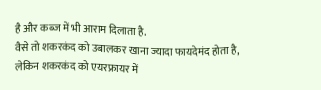है और कब्ज में भी आराम दिलाता है.
वैसे तो शकरकंद को उबालकर खाना ज्यादा फायदेमंद होता है, लेकिन शकरकंद को एयरफ्रायर में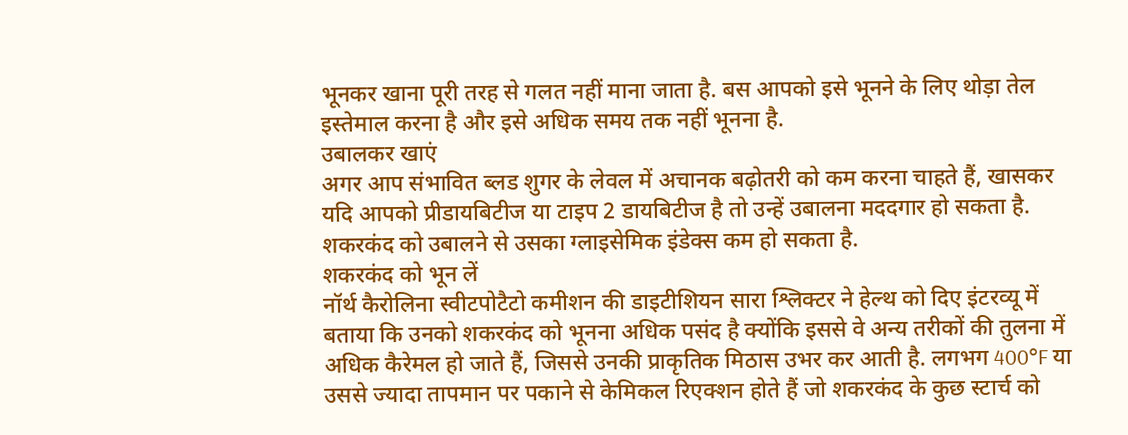भूनकर खाना पूरी तरह से गलत नहीं माना जाता है. बस आपको इसे भूनने के लिए थोड़ा तेल इस्तेमाल करना है और इसे अधिक समय तक नहीं भूनना है.
उबालकर खाएं
अगर आप संभावित ब्लड शुगर के लेवल में अचानक बढ़ोतरी को कम करना चाहते हैं, खासकर यदि आपको प्रीडायबिटीज या टाइप 2 डायबिटीज है तो उन्हें उबालना मददगार हो सकता है. शकरकंद को उबालने से उसका ग्लाइसेमिक इंडेक्स कम हो सकता है.
शकरकंद को भून लें
नॉर्थ कैरोलिना स्वीटपोटैटो कमीशन की डाइटीशियन सारा श्लिक्टर ने हेल्थ को दिए इंटरव्यू में बताया कि उनको शकरकंद को भूनना अधिक पसंद है क्योंकि इससे वे अन्य तरीकों की तुलना में अधिक कैरेमल हो जाते हैं, जिससे उनकी प्राकृतिक मिठास उभर कर आती है. लगभग 400°F या उससे ज्यादा तापमान पर पकाने से केमिकल रिएक्शन होते हैं जो शकरकंद के कुछ स्टार्च को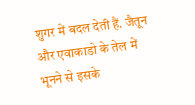शुगर में बदल देती हैं. जैतून और एवाकाडो के तेल में भूनने से इसके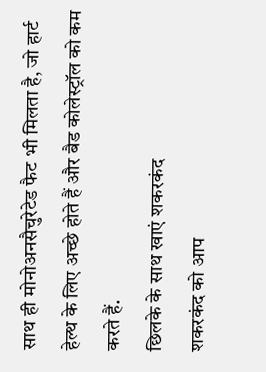साथ ही मोनोअनसैचुरेटेड फैट भी मिलता है, जो हार्ट हेल्थ के लिए अच्छे होते हैं और बैड कोलेस्ट्रॉल को कम करते हैं.
छिलके के साथ खाएं शकरकंद
शकरकंद को आप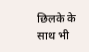छिलके के साथ भी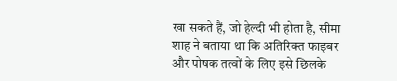खा सकते हैं, जो हेल्दी भी होता है, सीमा शाह ने बताया था कि अतिरिक्त फाइबर और पोषक तत्वों के लिए इसे छिलके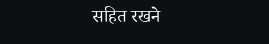सहित रखने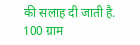की सलाह दी जाती है. 100 ग्राम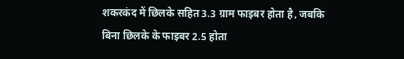शकरकंद में छिलके सहित 3.3 ग्राम फाइबर होता है, जबकि बिना छिलके के फाइबर 2.5 होता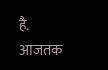है.
आजतक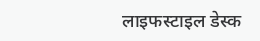लाइफस्टाइल डेस्क